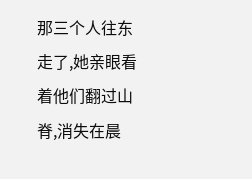那三个人往东走了,她亲眼看着他们翻过山脊,消失在晨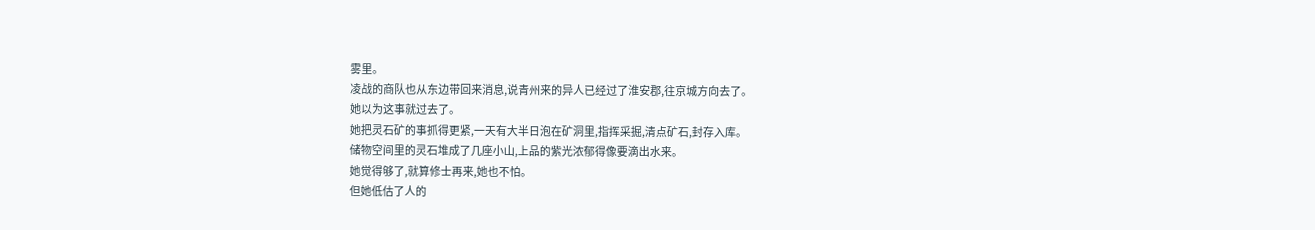雾里。
凌战的商队也从东边带回来消息,说青州来的异人已经过了淮安郡,往京城方向去了。
她以为这事就过去了。
她把灵石矿的事抓得更紧,一天有大半日泡在矿洞里,指挥采掘,清点矿石,封存入库。
储物空间里的灵石堆成了几座小山,上品的紫光浓郁得像要滴出水来。
她觉得够了,就算修士再来,她也不怕。
但她低估了人的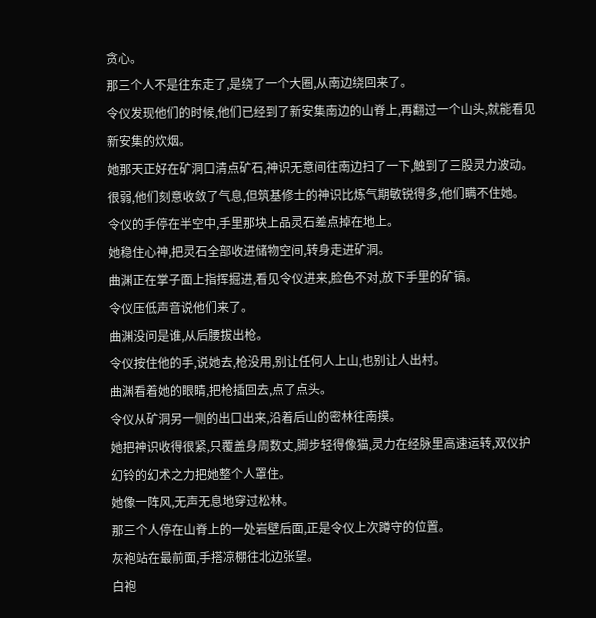贪心。
那三个人不是往东走了,是绕了一个大圈,从南边绕回来了。
令仪发现他们的时候,他们已经到了新安集南边的山脊上,再翻过一个山头,就能看见新安集的炊烟。
她那天正好在矿洞口清点矿石,神识无意间往南边扫了一下,触到了三股灵力波动。
很弱,他们刻意收敛了气息,但筑基修士的神识比炼气期敏锐得多,他们瞒不住她。
令仪的手停在半空中,手里那块上品灵石差点掉在地上。
她稳住心神,把灵石全部收进储物空间,转身走进矿洞。
曲渊正在掌子面上指挥掘进,看见令仪进来,脸色不对,放下手里的矿镐。
令仪压低声音说他们来了。
曲渊没问是谁,从后腰拔出枪。
令仪按住他的手,说她去,枪没用,别让任何人上山,也别让人出村。
曲渊看着她的眼睛,把枪插回去,点了点头。
令仪从矿洞另一侧的出口出来,沿着后山的密林往南摸。
她把神识收得很紧,只覆盖身周数丈,脚步轻得像猫,灵力在经脉里高速运转,双仪护幻铃的幻术之力把她整个人罩住。
她像一阵风,无声无息地穿过松林。
那三个人停在山脊上的一处岩壁后面,正是令仪上次蹲守的位置。
灰袍站在最前面,手搭凉棚往北边张望。
白袍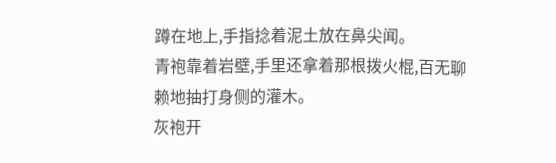蹲在地上,手指捻着泥土放在鼻尖闻。
青袍靠着岩壁,手里还拿着那根拨火棍,百无聊赖地抽打身侧的灌木。
灰袍开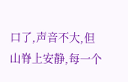口了,声音不大,但山脊上安静,每一个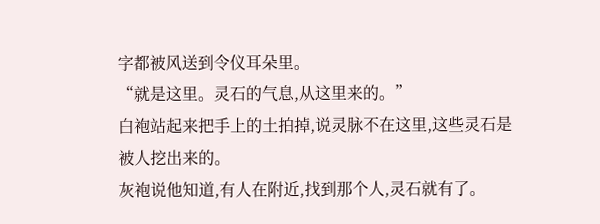字都被风送到令仪耳朵里。
“就是这里。灵石的气息,从这里来的。”
白袍站起来把手上的土拍掉,说灵脉不在这里,这些灵石是被人挖出来的。
灰袍说他知道,有人在附近,找到那个人,灵石就有了。